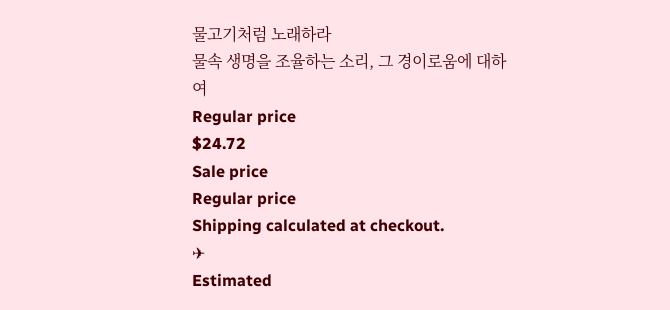물고기처럼 노래하라
물속 생명을 조율하는 소리, 그 경이로움에 대하여
Regular price
$24.72
Sale price
Regular price
Shipping calculated at checkout.
✈
Estimated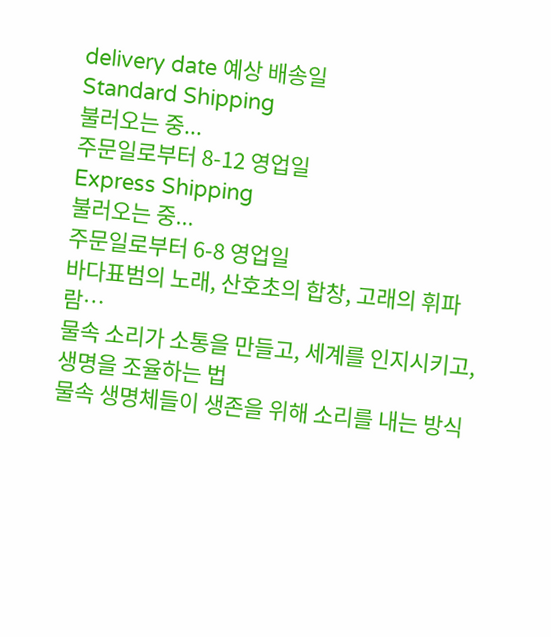delivery date 예상 배송일
Standard Shipping
불러오는 중...
주문일로부터 8-12 영업일
Express Shipping
불러오는 중...
주문일로부터 6-8 영업일
바다표범의 노래, 산호초의 합창, 고래의 휘파람…
물속 소리가 소통을 만들고, 세계를 인지시키고, 생명을 조율하는 법
물속 생명체들이 생존을 위해 소리를 내는 방식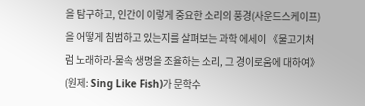을 탐구하고, 인간이 이렇게 중요한 소리의 풍경(사운드스케이프)을 어떻게 침범하고 있는지를 살펴보는 과학 에세이 《물고기처럼 노래하라-물속 생명을 조율하는 소리, 그 경이로움에 대하여》(원제: Sing Like Fish)가 문학수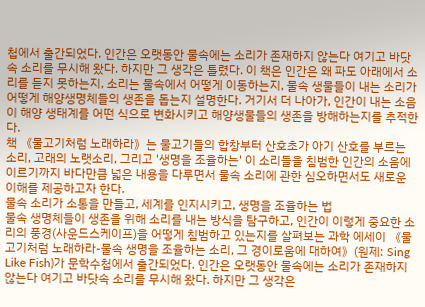첩에서 출간되었다. 인간은 오랫동안 물속에는 소리가 존재하지 않는다 여기고 바닷속 소리를 무시해 왔다. 하지만 그 생각은 틀렸다. 이 책은 인간은 왜 파도 아래에서 소리를 듣지 못하는지, 소리는 물속에서 어떻게 이동하는지, 물속 생물들이 내는 소리가 어떻게 해양생명체들의 생존을 돕는지 설명한다. 거기서 더 나아가, 인간이 내는 소음이 해양 생태계를 어떤 식으로 변화시키고 해양생물들의 생존을 방해하는지를 추적한다.
책 《물고기처럼 노래하라》는 물고기들의 합창부터 산호초가 아기 산호를 부르는 소리, 고래의 노랫소리, 그리고 '생명을 조율하는' 이 소리들을 침범한 인간의 소음에 이르기까지 바다만큼 넓은 내용을 다루면서 물속 소리에 관한 심오하면서도 새로운 이해를 제공하고자 한다.
물속 소리가 소통을 만들고, 세계를 인지시키고, 생명을 조율하는 법
물속 생명체들이 생존을 위해 소리를 내는 방식을 탐구하고, 인간이 이렇게 중요한 소리의 풍경(사운드스케이프)을 어떻게 침범하고 있는지를 살펴보는 과학 에세이 《물고기처럼 노래하라-물속 생명을 조율하는 소리, 그 경이로움에 대하여》(원제: Sing Like Fish)가 문학수첩에서 출간되었다. 인간은 오랫동안 물속에는 소리가 존재하지 않는다 여기고 바닷속 소리를 무시해 왔다. 하지만 그 생각은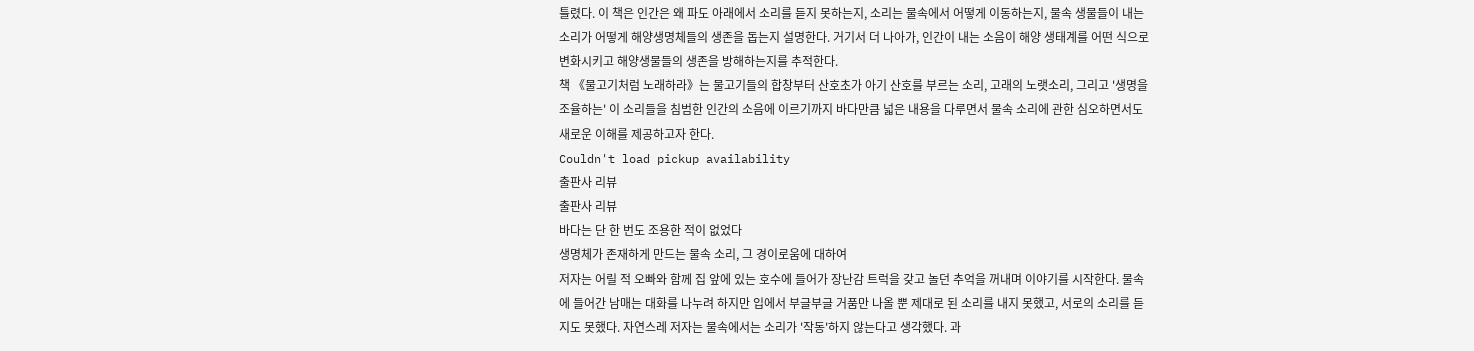틀렸다. 이 책은 인간은 왜 파도 아래에서 소리를 듣지 못하는지, 소리는 물속에서 어떻게 이동하는지, 물속 생물들이 내는 소리가 어떻게 해양생명체들의 생존을 돕는지 설명한다. 거기서 더 나아가, 인간이 내는 소음이 해양 생태계를 어떤 식으로 변화시키고 해양생물들의 생존을 방해하는지를 추적한다.
책 《물고기처럼 노래하라》는 물고기들의 합창부터 산호초가 아기 산호를 부르는 소리, 고래의 노랫소리, 그리고 '생명을 조율하는' 이 소리들을 침범한 인간의 소음에 이르기까지 바다만큼 넓은 내용을 다루면서 물속 소리에 관한 심오하면서도 새로운 이해를 제공하고자 한다.
Couldn't load pickup availability
출판사 리뷰
출판사 리뷰
바다는 단 한 번도 조용한 적이 없었다
생명체가 존재하게 만드는 물속 소리, 그 경이로움에 대하여
저자는 어릴 적 오빠와 함께 집 앞에 있는 호수에 들어가 장난감 트럭을 갖고 놀던 추억을 꺼내며 이야기를 시작한다. 물속에 들어간 남매는 대화를 나누려 하지만 입에서 부글부글 거품만 나올 뿐 제대로 된 소리를 내지 못했고, 서로의 소리를 듣지도 못했다. 자연스레 저자는 물속에서는 소리가 '작동'하지 않는다고 생각했다. 과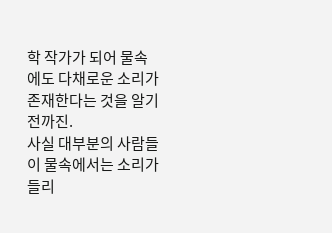학 작가가 되어 물속에도 다채로운 소리가 존재한다는 것을 알기 전까진.
사실 대부분의 사람들이 물속에서는 소리가 들리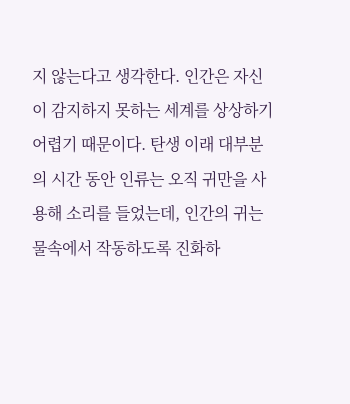지 않는다고 생각한다. 인간은 자신이 감지하지 못하는 세계를 상상하기 어렵기 때문이다. 탄생 이래 대부분의 시간 동안 인류는 오직 귀만을 사용해 소리를 들었는데, 인간의 귀는 물속에서 작동하도록 진화하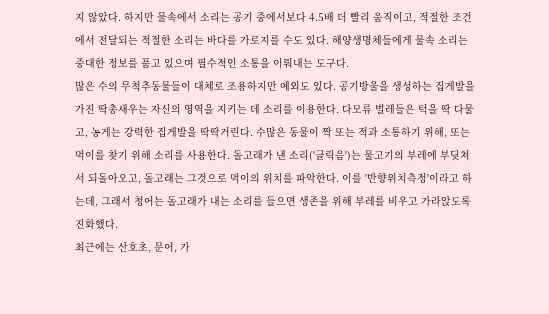지 않았다. 하지만 물속에서 소리는 공기 중에서보다 4.5배 더 빨리 움직이고, 적절한 조건에서 전달되는 적절한 소리는 바다를 가로지를 수도 있다. 해양생명체들에게 물속 소리는 중대한 정보를 품고 있으며 필수적인 소통을 이뤄내는 도구다.
많은 수의 무척추동물들이 대체로 조용하지만 예외도 있다. 공기방울을 생성하는 집게발을 가진 딱총새우는 자신의 영역을 지키는 데 소리를 이용한다. 다모류 벌레들은 턱을 딱 다물고, 농게는 강력한 집게발을 딱딱거린다. 수많은 동물이 짝 또는 적과 소통하기 위해, 또는 먹이를 찾기 위해 소리를 사용한다. 돌고래가 낸 소리('클릭음')는 물고기의 부레에 부딪쳐서 되돌아오고, 돌고래는 그것으로 먹이의 위치를 파악한다. 이를 '반향위치측정'이라고 하는데, 그래서 청어는 돌고래가 내는 소리를 들으면 생존을 위해 부레를 비우고 가라앉도록 진화했다.
최근에는 산호초, 문어, 가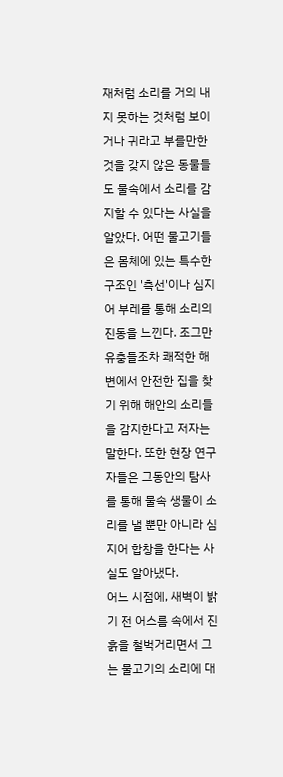재처럼 소리를 거의 내지 못하는 것처럼 보이거나 귀라고 부를만한 것을 갖지 않은 동물들도 물속에서 소리를 감지할 수 있다는 사실을 알았다. 어떤 물고기들은 몸체에 있는 특수한 구조인 '측선'이나 심지어 부레를 통해 소리의 진동을 느낀다. 조그만 유충들조차 쾌적한 해변에서 안전한 집을 찾기 위해 해안의 소리들을 감지한다고 저자는 말한다. 또한 현장 연구자들은 그동안의 탐사를 통해 물속 생물이 소리를 낼 뿐만 아니라 심지어 합창을 한다는 사실도 알아냈다.
어느 시점에, 새벽이 밝기 전 어스름 속에서 진흙을 철벅거리면서 그는 물고기의 소리에 대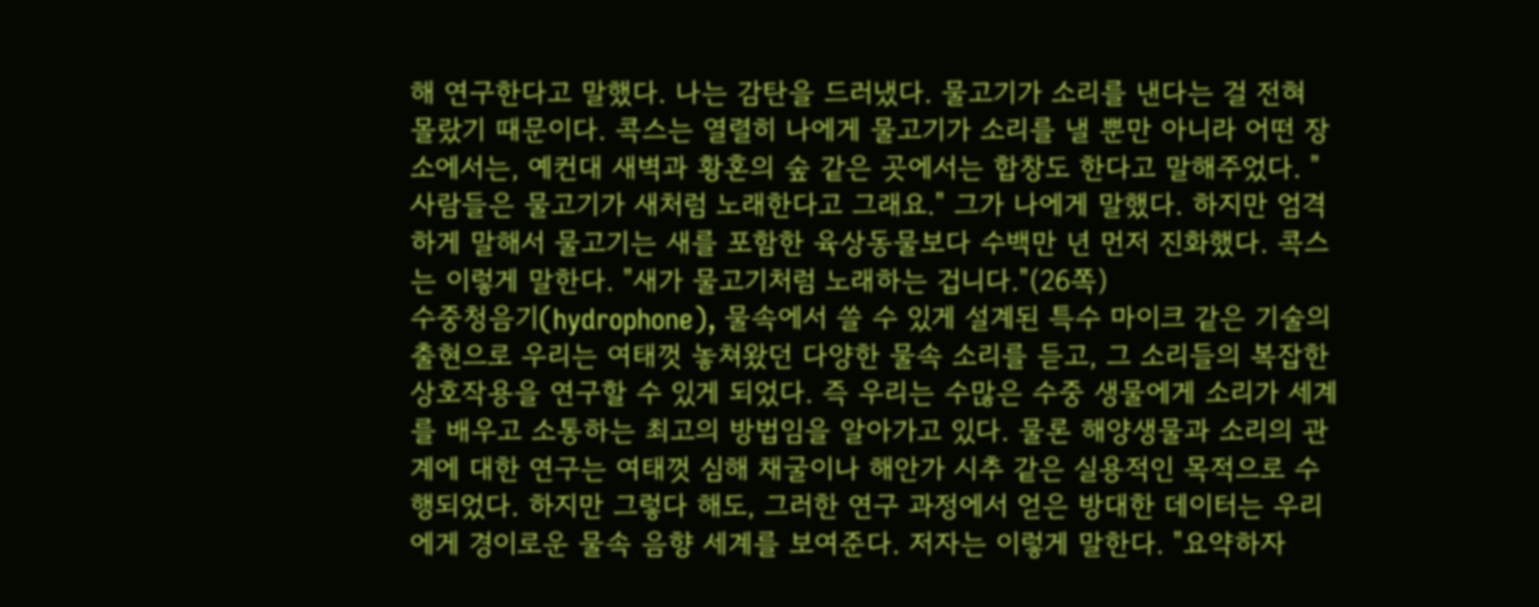해 연구한다고 말했다. 나는 감탄을 드러냈다. 물고기가 소리를 낸다는 걸 전혀 몰랐기 때문이다. 콕스는 열렬히 나에게 물고기가 소리를 낼 뿐만 아니라 어떤 장소에서는, 예컨대 새벽과 황혼의 숲 같은 곳에서는 합창도 한다고 말해주었다. "사람들은 물고기가 새처럼 노래한다고 그래요." 그가 나에게 말했다. 하지만 엄격하게 말해서 물고기는 새를 포함한 육상동물보다 수백만 년 먼저 진화했다. 콕스는 이렇게 말한다. "새가 물고기처럼 노래하는 겁니다."(26쪽)
수중청음기(hydrophone), 물속에서 쓸 수 있게 설계된 특수 마이크 같은 기술의 출현으로 우리는 여태껏 놓쳐왔던 다양한 물속 소리를 듣고, 그 소리들의 복잡한 상호작용을 연구할 수 있게 되었다. 즉 우리는 수많은 수중 생물에게 소리가 세계를 배우고 소통하는 최고의 방법임을 알아가고 있다. 물론 해양생물과 소리의 관계에 대한 연구는 여태껏 심해 채굴이나 해안가 시추 같은 실용적인 목적으로 수행되었다. 하지만 그렇다 해도, 그러한 연구 과정에서 얻은 방대한 데이터는 우리에게 경이로운 물속 음향 세계를 보여준다. 저자는 이렇게 말한다. "요약하자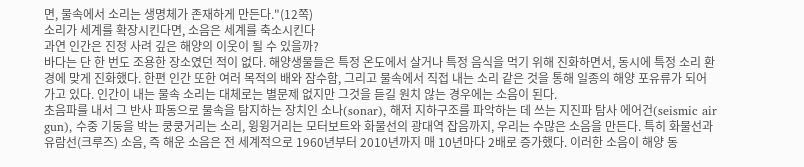면, 물속에서 소리는 생명체가 존재하게 만든다."(12쪽)
소리가 세계를 확장시킨다면, 소음은 세계를 축소시킨다
과연 인간은 진정 사려 깊은 해양의 이웃이 될 수 있을까?
바다는 단 한 번도 조용한 장소였던 적이 없다. 해양생물들은 특정 온도에서 살거나 특정 음식을 먹기 위해 진화하면서, 동시에 특정 소리 환경에 맞게 진화했다. 한편 인간 또한 여러 목적의 배와 잠수함, 그리고 물속에서 직접 내는 소리 같은 것을 통해 일종의 해양 포유류가 되어가고 있다. 인간이 내는 물속 소리는 대체로는 별문제 없지만 그것을 듣길 원치 않는 경우에는 소음이 된다.
초음파를 내서 그 반사 파동으로 물속을 탐지하는 장치인 소나(sonar), 해저 지하구조를 파악하는 데 쓰는 지진파 탐사 에어건(seismic air gun), 수중 기둥을 박는 쿵쿵거리는 소리, 윙윙거리는 모터보트와 화물선의 광대역 잡음까지, 우리는 수많은 소음을 만든다. 특히 화물선과 유람선(크루즈) 소음, 즉 해운 소음은 전 세계적으로 1960년부터 2010년까지 매 10년마다 2배로 증가했다. 이러한 소음이 해양 동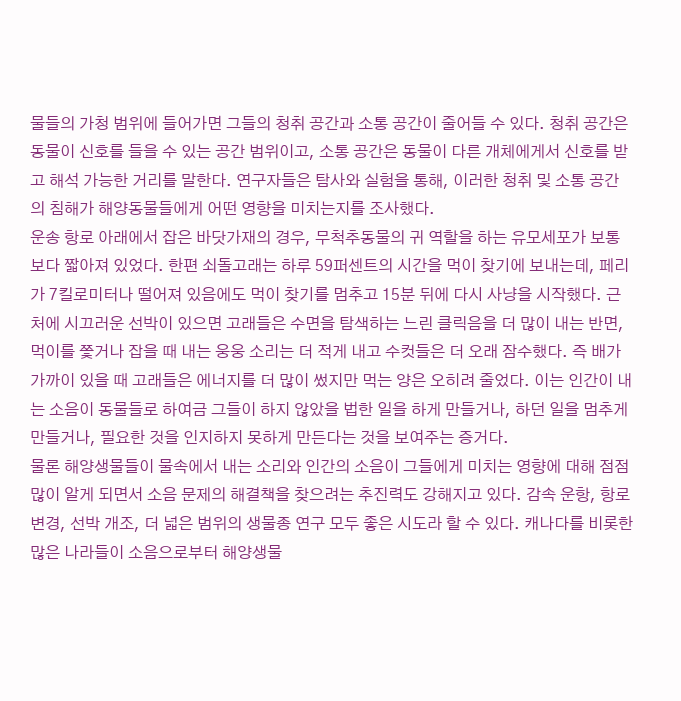물들의 가청 범위에 들어가면 그들의 청취 공간과 소통 공간이 줄어들 수 있다. 청취 공간은 동물이 신호를 들을 수 있는 공간 범위이고, 소통 공간은 동물이 다른 개체에게서 신호를 받고 해석 가능한 거리를 말한다. 연구자들은 탐사와 실험을 통해, 이러한 청취 및 소통 공간의 침해가 해양동물들에게 어떤 영향을 미치는지를 조사했다.
운송 항로 아래에서 잡은 바닷가재의 경우, 무척추동물의 귀 역할을 하는 유모세포가 보통보다 짧아져 있었다. 한편 쇠돌고래는 하루 59퍼센트의 시간을 먹이 찾기에 보내는데, 페리가 7킬로미터나 떨어져 있음에도 먹이 찾기를 멈추고 15분 뒤에 다시 사냥을 시작했다. 근처에 시끄러운 선박이 있으면 고래들은 수면을 탐색하는 느린 클릭음을 더 많이 내는 반면, 먹이를 쫓거나 잡을 때 내는 웅웅 소리는 더 적게 내고 수컷들은 더 오래 잠수했다. 즉 배가 가까이 있을 때 고래들은 에너지를 더 많이 썼지만 먹는 양은 오히려 줄었다. 이는 인간이 내는 소음이 동물들로 하여금 그들이 하지 않았을 법한 일을 하게 만들거나, 하던 일을 멈추게 만들거나, 필요한 것을 인지하지 못하게 만든다는 것을 보여주는 증거다.
물론 해양생물들이 물속에서 내는 소리와 인간의 소음이 그들에게 미치는 영향에 대해 점점 많이 알게 되면서 소음 문제의 해결책을 찾으려는 추진력도 강해지고 있다. 감속 운항, 항로 변경, 선박 개조, 더 넓은 범위의 생물종 연구 모두 좋은 시도라 할 수 있다. 캐나다를 비롯한 많은 나라들이 소음으로부터 해양생물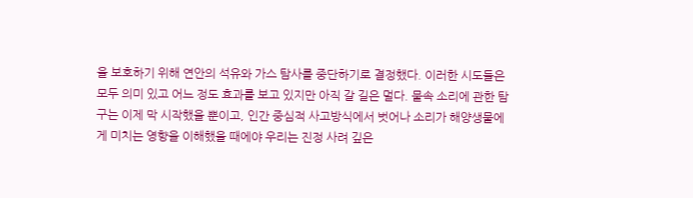을 보호하기 위해 연안의 석유와 가스 탐사를 중단하기로 결정했다. 이러한 시도들은 모두 의미 있고 어느 정도 효과를 보고 있지만 아직 갈 길은 멀다. 물속 소리에 관한 탐구는 이제 막 시작했을 뿐이고, 인간 중심적 사고방식에서 벗어나 소리가 해양생물에게 미치는 영향을 이해했을 때에야 우리는 진정 사려 깊은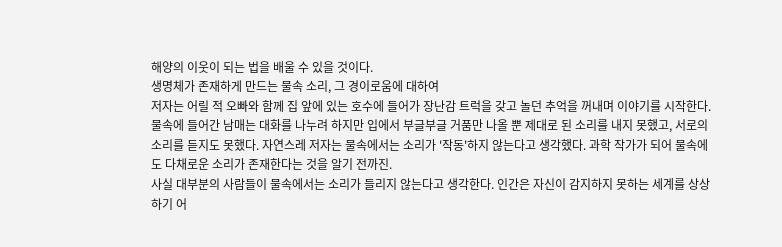해양의 이웃이 되는 법을 배울 수 있을 것이다.
생명체가 존재하게 만드는 물속 소리, 그 경이로움에 대하여
저자는 어릴 적 오빠와 함께 집 앞에 있는 호수에 들어가 장난감 트럭을 갖고 놀던 추억을 꺼내며 이야기를 시작한다. 물속에 들어간 남매는 대화를 나누려 하지만 입에서 부글부글 거품만 나올 뿐 제대로 된 소리를 내지 못했고, 서로의 소리를 듣지도 못했다. 자연스레 저자는 물속에서는 소리가 '작동'하지 않는다고 생각했다. 과학 작가가 되어 물속에도 다채로운 소리가 존재한다는 것을 알기 전까진.
사실 대부분의 사람들이 물속에서는 소리가 들리지 않는다고 생각한다. 인간은 자신이 감지하지 못하는 세계를 상상하기 어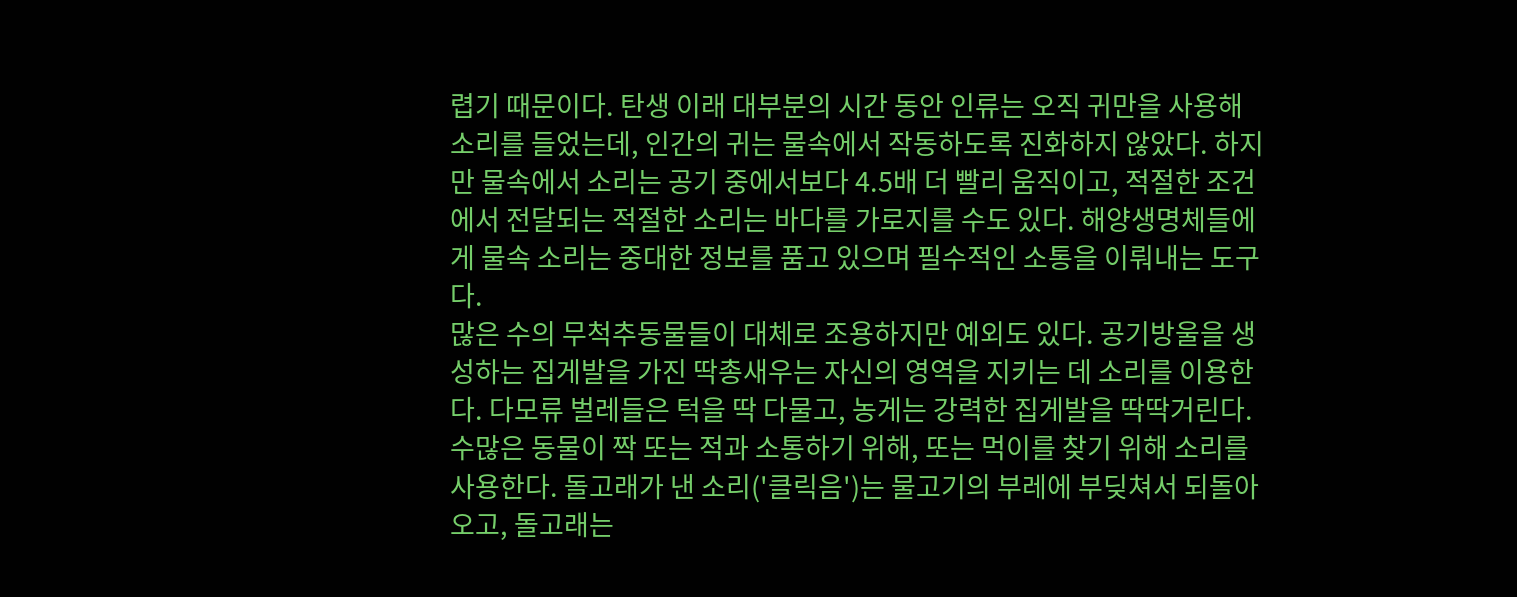렵기 때문이다. 탄생 이래 대부분의 시간 동안 인류는 오직 귀만을 사용해 소리를 들었는데, 인간의 귀는 물속에서 작동하도록 진화하지 않았다. 하지만 물속에서 소리는 공기 중에서보다 4.5배 더 빨리 움직이고, 적절한 조건에서 전달되는 적절한 소리는 바다를 가로지를 수도 있다. 해양생명체들에게 물속 소리는 중대한 정보를 품고 있으며 필수적인 소통을 이뤄내는 도구다.
많은 수의 무척추동물들이 대체로 조용하지만 예외도 있다. 공기방울을 생성하는 집게발을 가진 딱총새우는 자신의 영역을 지키는 데 소리를 이용한다. 다모류 벌레들은 턱을 딱 다물고, 농게는 강력한 집게발을 딱딱거린다. 수많은 동물이 짝 또는 적과 소통하기 위해, 또는 먹이를 찾기 위해 소리를 사용한다. 돌고래가 낸 소리('클릭음')는 물고기의 부레에 부딪쳐서 되돌아오고, 돌고래는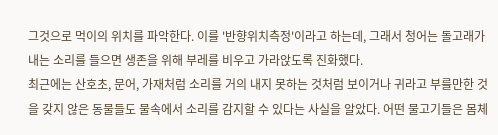그것으로 먹이의 위치를 파악한다. 이를 '반향위치측정'이라고 하는데, 그래서 청어는 돌고래가 내는 소리를 들으면 생존을 위해 부레를 비우고 가라앉도록 진화했다.
최근에는 산호초, 문어, 가재처럼 소리를 거의 내지 못하는 것처럼 보이거나 귀라고 부를만한 것을 갖지 않은 동물들도 물속에서 소리를 감지할 수 있다는 사실을 알았다. 어떤 물고기들은 몸체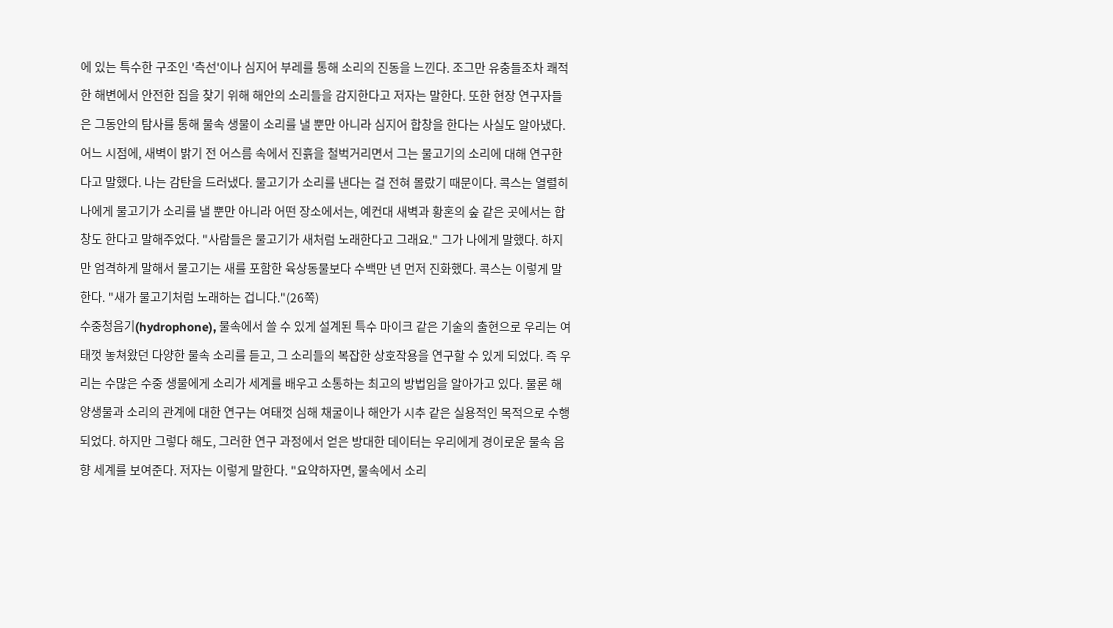에 있는 특수한 구조인 '측선'이나 심지어 부레를 통해 소리의 진동을 느낀다. 조그만 유충들조차 쾌적한 해변에서 안전한 집을 찾기 위해 해안의 소리들을 감지한다고 저자는 말한다. 또한 현장 연구자들은 그동안의 탐사를 통해 물속 생물이 소리를 낼 뿐만 아니라 심지어 합창을 한다는 사실도 알아냈다.
어느 시점에, 새벽이 밝기 전 어스름 속에서 진흙을 철벅거리면서 그는 물고기의 소리에 대해 연구한다고 말했다. 나는 감탄을 드러냈다. 물고기가 소리를 낸다는 걸 전혀 몰랐기 때문이다. 콕스는 열렬히 나에게 물고기가 소리를 낼 뿐만 아니라 어떤 장소에서는, 예컨대 새벽과 황혼의 숲 같은 곳에서는 합창도 한다고 말해주었다. "사람들은 물고기가 새처럼 노래한다고 그래요." 그가 나에게 말했다. 하지만 엄격하게 말해서 물고기는 새를 포함한 육상동물보다 수백만 년 먼저 진화했다. 콕스는 이렇게 말한다. "새가 물고기처럼 노래하는 겁니다."(26쪽)
수중청음기(hydrophone), 물속에서 쓸 수 있게 설계된 특수 마이크 같은 기술의 출현으로 우리는 여태껏 놓쳐왔던 다양한 물속 소리를 듣고, 그 소리들의 복잡한 상호작용을 연구할 수 있게 되었다. 즉 우리는 수많은 수중 생물에게 소리가 세계를 배우고 소통하는 최고의 방법임을 알아가고 있다. 물론 해양생물과 소리의 관계에 대한 연구는 여태껏 심해 채굴이나 해안가 시추 같은 실용적인 목적으로 수행되었다. 하지만 그렇다 해도, 그러한 연구 과정에서 얻은 방대한 데이터는 우리에게 경이로운 물속 음향 세계를 보여준다. 저자는 이렇게 말한다. "요약하자면, 물속에서 소리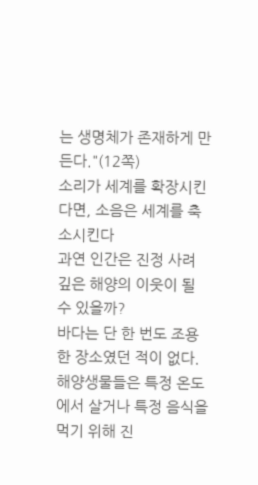는 생명체가 존재하게 만든다."(12쪽)
소리가 세계를 확장시킨다면, 소음은 세계를 축소시킨다
과연 인간은 진정 사려 깊은 해양의 이웃이 될 수 있을까?
바다는 단 한 번도 조용한 장소였던 적이 없다. 해양생물들은 특정 온도에서 살거나 특정 음식을 먹기 위해 진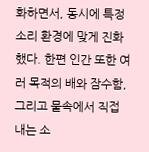화하면서, 동시에 특정 소리 환경에 맞게 진화했다. 한편 인간 또한 여러 목적의 배와 잠수함, 그리고 물속에서 직접 내는 소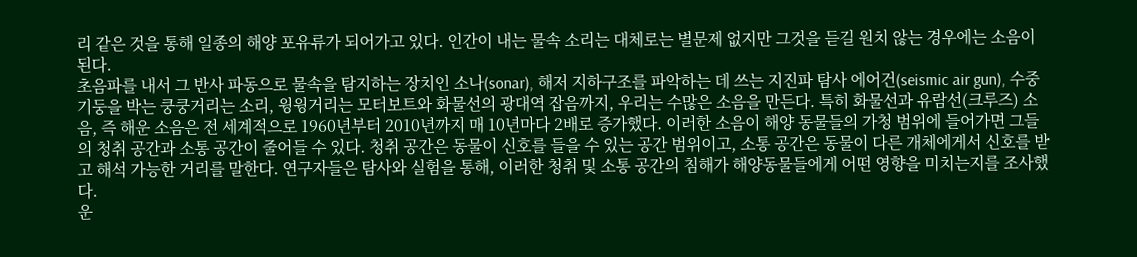리 같은 것을 통해 일종의 해양 포유류가 되어가고 있다. 인간이 내는 물속 소리는 대체로는 별문제 없지만 그것을 듣길 원치 않는 경우에는 소음이 된다.
초음파를 내서 그 반사 파동으로 물속을 탐지하는 장치인 소나(sonar), 해저 지하구조를 파악하는 데 쓰는 지진파 탐사 에어건(seismic air gun), 수중 기둥을 박는 쿵쿵거리는 소리, 윙윙거리는 모터보트와 화물선의 광대역 잡음까지, 우리는 수많은 소음을 만든다. 특히 화물선과 유람선(크루즈) 소음, 즉 해운 소음은 전 세계적으로 1960년부터 2010년까지 매 10년마다 2배로 증가했다. 이러한 소음이 해양 동물들의 가청 범위에 들어가면 그들의 청취 공간과 소통 공간이 줄어들 수 있다. 청취 공간은 동물이 신호를 들을 수 있는 공간 범위이고, 소통 공간은 동물이 다른 개체에게서 신호를 받고 해석 가능한 거리를 말한다. 연구자들은 탐사와 실험을 통해, 이러한 청취 및 소통 공간의 침해가 해양동물들에게 어떤 영향을 미치는지를 조사했다.
운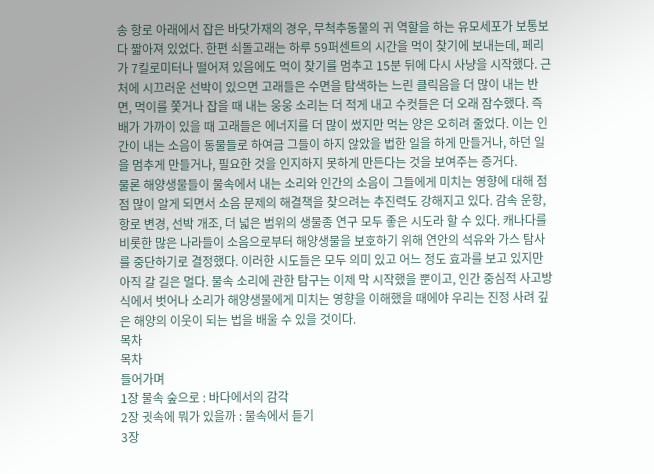송 항로 아래에서 잡은 바닷가재의 경우, 무척추동물의 귀 역할을 하는 유모세포가 보통보다 짧아져 있었다. 한편 쇠돌고래는 하루 59퍼센트의 시간을 먹이 찾기에 보내는데, 페리가 7킬로미터나 떨어져 있음에도 먹이 찾기를 멈추고 15분 뒤에 다시 사냥을 시작했다. 근처에 시끄러운 선박이 있으면 고래들은 수면을 탐색하는 느린 클릭음을 더 많이 내는 반면, 먹이를 쫓거나 잡을 때 내는 웅웅 소리는 더 적게 내고 수컷들은 더 오래 잠수했다. 즉 배가 가까이 있을 때 고래들은 에너지를 더 많이 썼지만 먹는 양은 오히려 줄었다. 이는 인간이 내는 소음이 동물들로 하여금 그들이 하지 않았을 법한 일을 하게 만들거나, 하던 일을 멈추게 만들거나, 필요한 것을 인지하지 못하게 만든다는 것을 보여주는 증거다.
물론 해양생물들이 물속에서 내는 소리와 인간의 소음이 그들에게 미치는 영향에 대해 점점 많이 알게 되면서 소음 문제의 해결책을 찾으려는 추진력도 강해지고 있다. 감속 운항, 항로 변경, 선박 개조, 더 넓은 범위의 생물종 연구 모두 좋은 시도라 할 수 있다. 캐나다를 비롯한 많은 나라들이 소음으로부터 해양생물을 보호하기 위해 연안의 석유와 가스 탐사를 중단하기로 결정했다. 이러한 시도들은 모두 의미 있고 어느 정도 효과를 보고 있지만 아직 갈 길은 멀다. 물속 소리에 관한 탐구는 이제 막 시작했을 뿐이고, 인간 중심적 사고방식에서 벗어나 소리가 해양생물에게 미치는 영향을 이해했을 때에야 우리는 진정 사려 깊은 해양의 이웃이 되는 법을 배울 수 있을 것이다.
목차
목차
들어가며
1장 물속 숲으로 : 바다에서의 감각
2장 귓속에 뭐가 있을까 : 물속에서 듣기
3장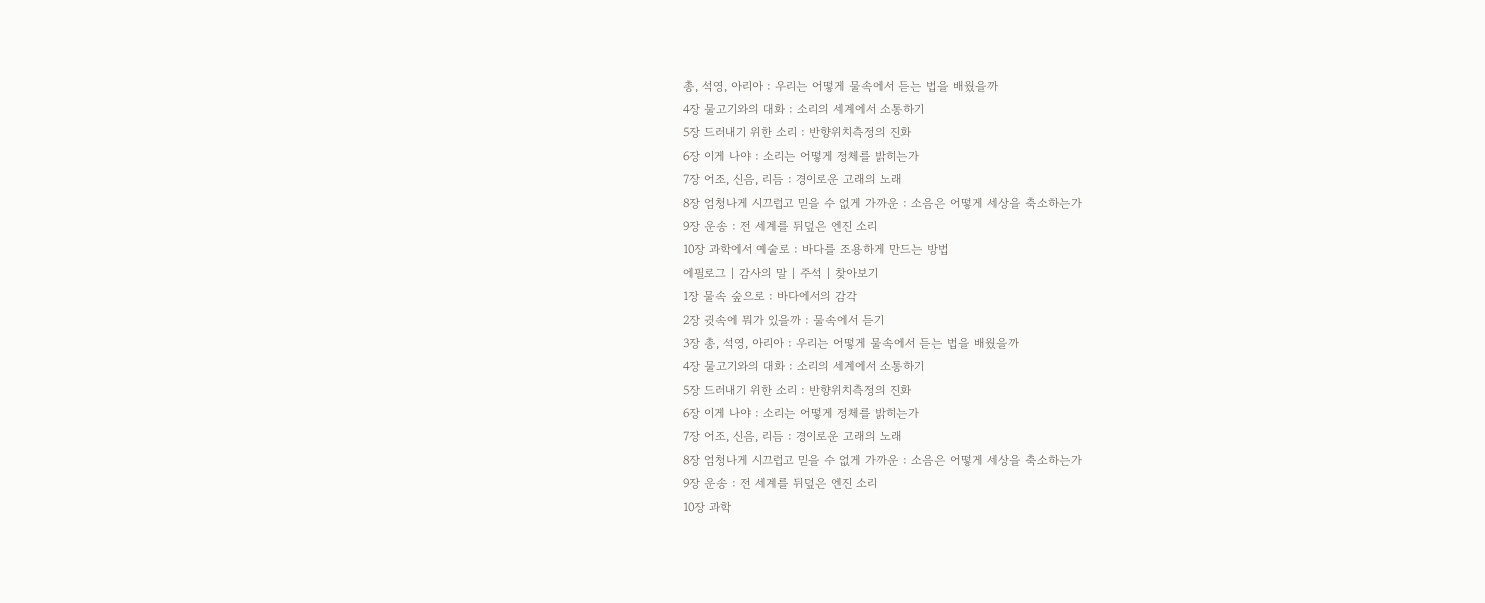총, 석영, 아리아 : 우리는 어떻게 물속에서 듣는 법을 배웠을까
4장 물고기와의 대화 : 소리의 세계에서 소통하기
5장 드러내기 위한 소리 : 반향위치측정의 진화
6장 이게 나야 : 소리는 어떻게 정체를 밝히는가
7장 어조, 신음, 리듬 : 경이로운 고래의 노래
8장 엄청나게 시끄럽고 믿을 수 없게 가까운 : 소음은 어떻게 세상을 축소하는가
9장 운송 : 전 세계를 뒤덮은 엔진 소리
10장 과학에서 예술로 : 바다를 조용하게 만드는 방법
에필로그 | 감사의 말 | 주석 | 찾아보기
1장 물속 숲으로 : 바다에서의 감각
2장 귓속에 뭐가 있을까 : 물속에서 듣기
3장 총, 석영, 아리아 : 우리는 어떻게 물속에서 듣는 법을 배웠을까
4장 물고기와의 대화 : 소리의 세계에서 소통하기
5장 드러내기 위한 소리 : 반향위치측정의 진화
6장 이게 나야 : 소리는 어떻게 정체를 밝히는가
7장 어조, 신음, 리듬 : 경이로운 고래의 노래
8장 엄청나게 시끄럽고 믿을 수 없게 가까운 : 소음은 어떻게 세상을 축소하는가
9장 운송 : 전 세계를 뒤덮은 엔진 소리
10장 과학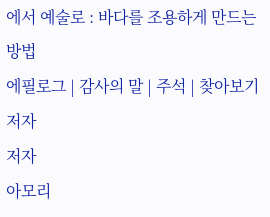에서 예술로 : 바다를 조용하게 만드는 방법
에필로그 | 감사의 말 | 주석 | 찾아보기
저자
저자
아모리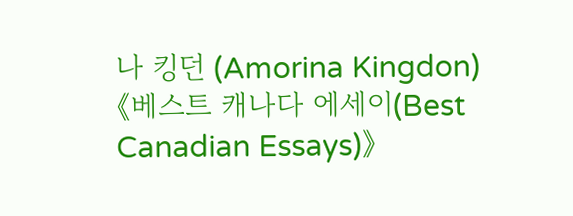나 킹던 (Amorina Kingdon)
《베스트 캐나다 에세이(Best Canadian Essays)》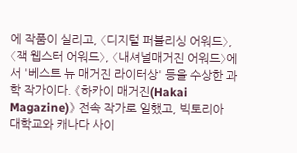에 작품이 실리고, 〈디지털 퍼블리싱 어워드〉, 〈잭 웹스터 어워드〉, 〈내셔널매거진 어워드〉에서 '베스트 뉴 매거진 라이터상' 등을 수상한 과학 작가이다. 《하카이 매거진(Hakai Magazine)》 전속 작가로 일했고, 빅토리아 대학교와 캐나다 사이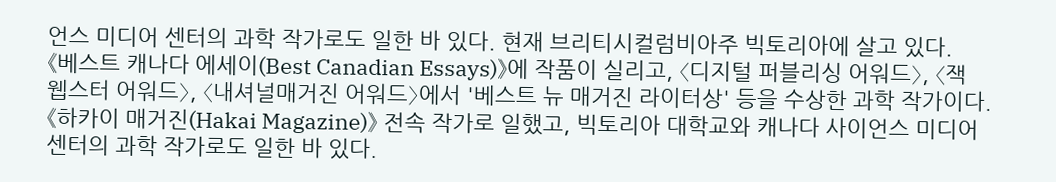언스 미디어 센터의 과학 작가로도 일한 바 있다. 현재 브리티시컬럼비아주 빅토리아에 살고 있다.
《베스트 캐나다 에세이(Best Canadian Essays)》에 작품이 실리고, 〈디지털 퍼블리싱 어워드〉, 〈잭 웹스터 어워드〉, 〈내셔널매거진 어워드〉에서 '베스트 뉴 매거진 라이터상' 등을 수상한 과학 작가이다. 《하카이 매거진(Hakai Magazine)》 전속 작가로 일했고, 빅토리아 대학교와 캐나다 사이언스 미디어 센터의 과학 작가로도 일한 바 있다.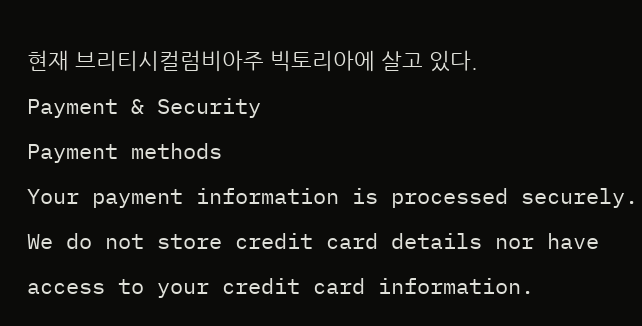현재 브리티시컬럼비아주 빅토리아에 살고 있다.
Payment & Security
Payment methods
Your payment information is processed securely. We do not store credit card details nor have access to your credit card information.